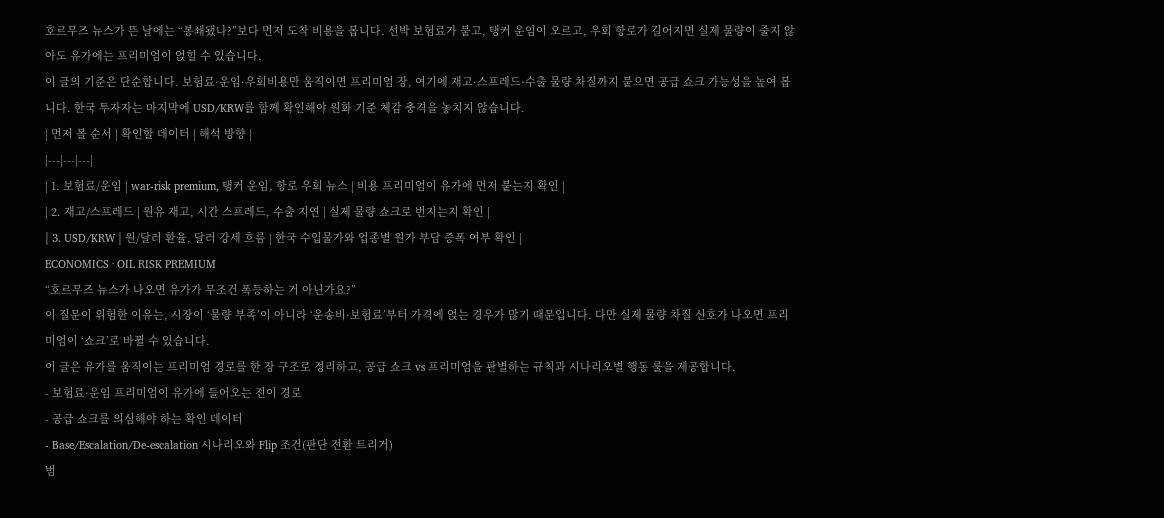호르무즈 뉴스가 뜬 날에는 “봉쇄됐나?”보다 먼저 도착 비용을 봅니다. 선박 보험료가 붙고, 탱커 운임이 오르고, 우회 항로가 길어지면 실제 물량이 줄지 않아도 유가에는 프리미엄이 얹힐 수 있습니다.
이 글의 기준은 단순합니다. 보험료·운임·우회비용만 움직이면 프리미엄 장, 여기에 재고·스프레드·수출 물량 차질까지 붙으면 공급 쇼크 가능성을 높여 봅니다. 한국 투자자는 마지막에 USD/KRW를 함께 확인해야 원화 기준 체감 충격을 놓치지 않습니다.
| 먼저 볼 순서 | 확인할 데이터 | 해석 방향 |
|---|---|---|
| 1. 보험료/운임 | war-risk premium, 탱커 운임, 항로 우회 뉴스 | 비용 프리미엄이 유가에 먼저 붙는지 확인 |
| 2. 재고/스프레드 | 원유 재고, 시간 스프레드, 수출 지연 | 실제 물량 쇼크로 번지는지 확인 |
| 3. USD/KRW | 원/달러 환율, 달러 강세 흐름 | 한국 수입물가와 업종별 원가 부담 증폭 여부 확인 |
ECONOMICS · OIL RISK PREMIUM
“호르무즈 뉴스가 나오면 유가가 무조건 폭등하는 거 아닌가요?”
이 질문이 위험한 이유는, 시장이 ‘물량 부족’이 아니라 ‘운송비·보험료’부터 가격에 얹는 경우가 많기 때문입니다. 다만 실제 물량 차질 신호가 나오면 프리미엄이 ‘쇼크’로 바뀔 수 있습니다.
이 글은 유가를 움직이는 프리미엄 경로를 한 장 구조로 정리하고, 공급 쇼크 vs 프리미엄을 판별하는 규칙과 시나리오별 행동 룰을 제공합니다.
- 보험료·운임 프리미엄이 유가에 들어오는 전이 경로
- 공급 쇼크를 의심해야 하는 확인 데이터
- Base/Escalation/De-escalation 시나리오와 Flip 조건(판단 전환 트리거)
범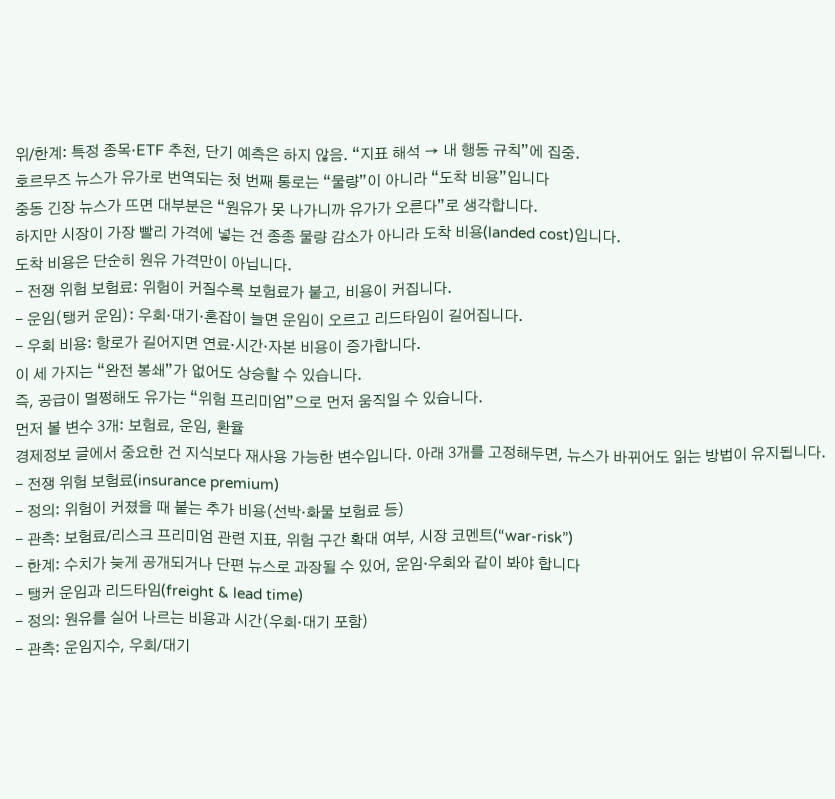위/한계: 특정 종목·ETF 추천, 단기 예측은 하지 않음. “지표 해석 → 내 행동 규칙”에 집중.
호르무즈 뉴스가 유가로 번역되는 첫 번째 통로는 “물량”이 아니라 “도착 비용”입니다
중동 긴장 뉴스가 뜨면 대부분은 “원유가 못 나가니까 유가가 오른다”로 생각합니다.
하지만 시장이 가장 빨리 가격에 넣는 건 종종 물량 감소가 아니라 도착 비용(landed cost)입니다.
도착 비용은 단순히 원유 가격만이 아닙니다.
- 전쟁 위험 보험료: 위험이 커질수록 보험료가 붙고, 비용이 커집니다.
- 운임(탱커 운임): 우회·대기·혼잡이 늘면 운임이 오르고 리드타임이 길어집니다.
- 우회 비용: 항로가 길어지면 연료·시간·자본 비용이 증가합니다.
이 세 가지는 “완전 봉쇄”가 없어도 상승할 수 있습니다.
즉, 공급이 멀쩡해도 유가는 “위험 프리미엄”으로 먼저 움직일 수 있습니다.
먼저 볼 변수 3개: 보험료, 운임, 환율
경제정보 글에서 중요한 건 지식보다 재사용 가능한 변수입니다. 아래 3개를 고정해두면, 뉴스가 바뀌어도 읽는 방법이 유지됩니다.
- 전쟁 위험 보험료(insurance premium)
- 정의: 위험이 커졌을 때 붙는 추가 비용(선박·화물 보험료 등)
- 관측: 보험료/리스크 프리미엄 관련 지표, 위험 구간 확대 여부, 시장 코멘트(“war-risk”)
- 한계: 수치가 늦게 공개되거나 단편 뉴스로 과장될 수 있어, 운임·우회와 같이 봐야 합니다
- 탱커 운임과 리드타임(freight & lead time)
- 정의: 원유를 실어 나르는 비용과 시간(우회·대기 포함)
- 관측: 운임지수, 우회/대기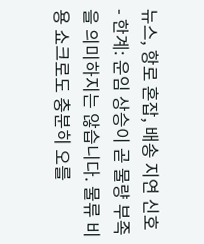뉴스, 항로 혼잡, 배송 지연 신호
- 한계: 운임 상승이 곧 물량 부족을 의미하지는 않습니다. 물류 비용 쇼크로도 충분히 오를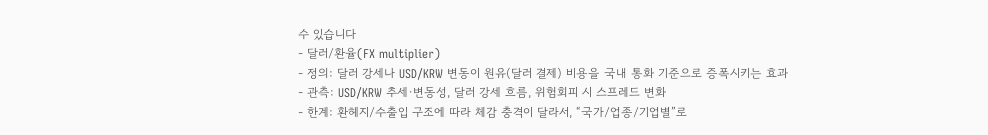수 있습니다
- 달러/환율(FX multiplier)
- 정의: 달러 강세나 USD/KRW 변동이 원유(달러 결제) 비용을 국내 통화 기준으로 증폭시키는 효과
- 관측: USD/KRW 추세·변동성, 달러 강세 흐름, 위험회피 시 스프레드 변화
- 한계: 환헤지/수출입 구조에 따라 체감 충격이 달라서, “국가/업종/기업별”로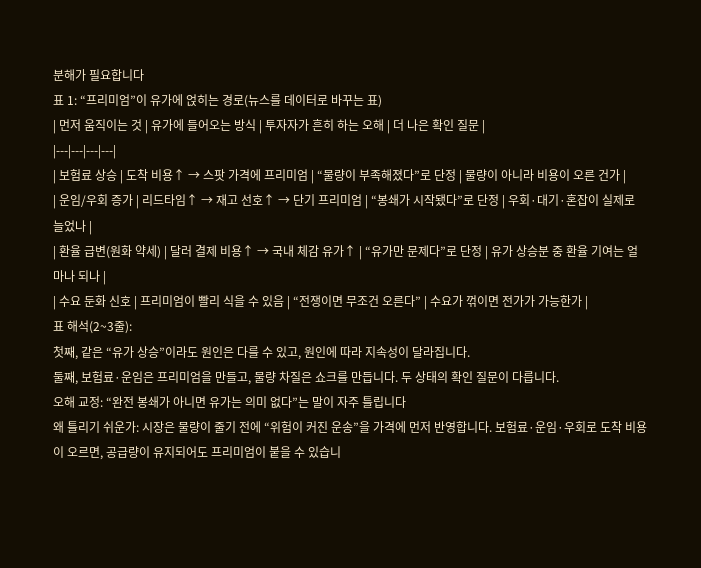분해가 필요합니다
표 1: “프리미엄”이 유가에 얹히는 경로(뉴스를 데이터로 바꾸는 표)
| 먼저 움직이는 것 | 유가에 들어오는 방식 | 투자자가 흔히 하는 오해 | 더 나은 확인 질문 |
|---|---|---|---|
| 보험료 상승 | 도착 비용↑ → 스팟 가격에 프리미엄 | “물량이 부족해졌다”로 단정 | 물량이 아니라 비용이 오른 건가 |
| 운임/우회 증가 | 리드타임↑ → 재고 선호↑ → 단기 프리미엄 | “봉쇄가 시작됐다”로 단정 | 우회·대기·혼잡이 실제로 늘었나 |
| 환율 급변(원화 약세) | 달러 결제 비용↑ → 국내 체감 유가↑ | “유가만 문제다”로 단정 | 유가 상승분 중 환율 기여는 얼마나 되나 |
| 수요 둔화 신호 | 프리미엄이 빨리 식을 수 있음 | “전쟁이면 무조건 오른다” | 수요가 꺾이면 전가가 가능한가 |
표 해석(2~3줄):
첫째, 같은 “유가 상승”이라도 원인은 다를 수 있고, 원인에 따라 지속성이 달라집니다.
둘째, 보험료·운임은 프리미엄을 만들고, 물량 차질은 쇼크를 만듭니다. 두 상태의 확인 질문이 다릅니다.
오해 교정: “완전 봉쇄가 아니면 유가는 의미 없다”는 말이 자주 틀립니다
왜 틀리기 쉬운가: 시장은 물량이 줄기 전에 “위험이 커진 운송”을 가격에 먼저 반영합니다. 보험료·운임·우회로 도착 비용이 오르면, 공급량이 유지되어도 프리미엄이 붙을 수 있습니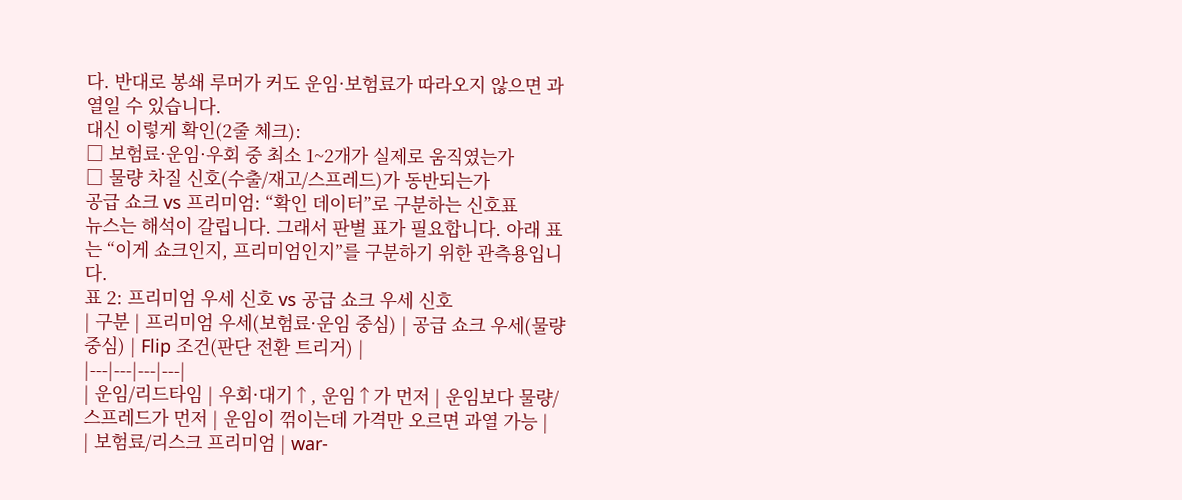다. 반대로 봉쇄 루머가 커도 운임·보험료가 따라오지 않으면 과열일 수 있습니다.
대신 이렇게 확인(2줄 체크):
□ 보험료·운임·우회 중 최소 1~2개가 실제로 움직였는가
□ 물량 차질 신호(수출/재고/스프레드)가 동반되는가
공급 쇼크 vs 프리미엄: “확인 데이터”로 구분하는 신호표
뉴스는 해석이 갈립니다. 그래서 판별 표가 필요합니다. 아래 표는 “이게 쇼크인지, 프리미엄인지”를 구분하기 위한 관측용입니다.
표 2: 프리미엄 우세 신호 vs 공급 쇼크 우세 신호
| 구분 | 프리미엄 우세(보험료·운임 중심) | 공급 쇼크 우세(물량 중심) | Flip 조건(판단 전환 트리거) |
|---|---|---|---|
| 운임/리드타임 | 우회·대기↑, 운임↑가 먼저 | 운임보다 물량/스프레드가 먼저 | 운임이 꺾이는데 가격만 오르면 과열 가능 |
| 보험료/리스크 프리미엄 | war-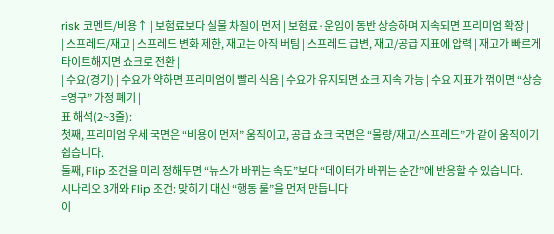risk 코멘트/비용↑ | 보험료보다 실물 차질이 먼저 | 보험료·운임이 동반 상승하며 지속되면 프리미엄 확장 |
| 스프레드/재고 | 스프레드 변화 제한, 재고는 아직 버팀 | 스프레드 급변, 재고/공급 지표에 압력 | 재고가 빠르게 타이트해지면 쇼크로 전환 |
| 수요(경기) | 수요가 약하면 프리미엄이 빨리 식음 | 수요가 유지되면 쇼크 지속 가능 | 수요 지표가 꺾이면 “상승=영구” 가정 폐기 |
표 해석(2~3줄):
첫째, 프리미엄 우세 국면은 “비용이 먼저” 움직이고, 공급 쇼크 국면은 “물량/재고/스프레드”가 같이 움직이기 쉽습니다.
둘째, Flip 조건을 미리 정해두면 “뉴스가 바뀌는 속도”보다 “데이터가 바뀌는 순간”에 반응할 수 있습니다.
시나리오 3개와 Flip 조건: 맞히기 대신 “행동 룰”을 먼저 만듭니다
이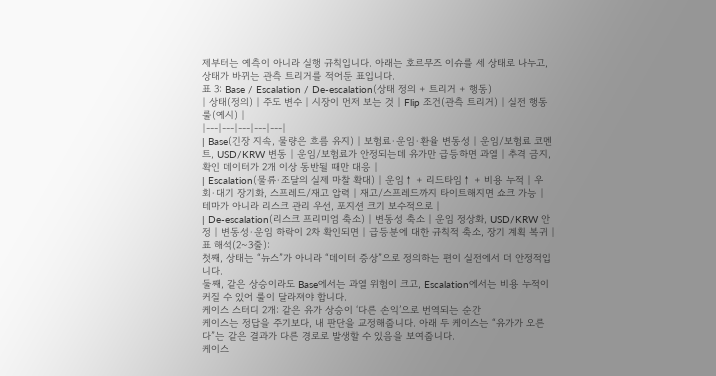제부터는 예측이 아니라 실행 규칙입니다. 아래는 호르무즈 이슈를 세 상태로 나누고, 상태가 바뀌는 관측 트리거를 적어둔 표입니다.
표 3: Base / Escalation / De-escalation(상태 정의 + 트리거 + 행동)
| 상태(정의) | 주도 변수 | 시장이 먼저 보는 것 | Flip 조건(관측 트리거) | 실전 행동 룰(예시) |
|---|---|---|---|---|
| Base(긴장 지속, 물량은 흐름 유지) | 보험료·운임·환율 변동성 | 운임/보험료 코멘트, USD/KRW 변동 | 운임/보험료가 안정되는데 유가만 급등하면 과열 | 추격 금지, 확인 데이터가 2개 이상 동반될 때만 대응 |
| Escalation(물류·조달의 실제 마찰 확대) | 운임↑ + 리드타임↑ + 비용 누적 | 우회·대기 장기화, 스프레드/재고 압력 | 재고/스프레드까지 타이트해지면 쇼크 가능 | 테마가 아니라 리스크 관리 우선, 포지션 크기 보수적으로 |
| De-escalation(리스크 프리미엄 축소) | 변동성 축소 | 운임 정상화, USD/KRW 안정 | 변동성·운임 하락이 2차 확인되면 | 급등분에 대한 규칙적 축소, 장기 계획 복귀 |
표 해석(2~3줄):
첫째, 상태는 “뉴스”가 아니라 “데이터 증상”으로 정의하는 편이 실전에서 더 안정적입니다.
둘째, 같은 상승이라도 Base에서는 과열 위험이 크고, Escalation에서는 비용 누적이 커질 수 있어 룰이 달라져야 합니다.
케이스 스터디 2개: 같은 유가 상승이 ‘다른 손익’으로 번역되는 순간
케이스는 정답을 주기보다, 내 판단을 교정해줍니다. 아래 두 케이스는 “유가가 오른다”는 같은 결과가 다른 경로로 발생할 수 있음을 보여줍니다.
케이스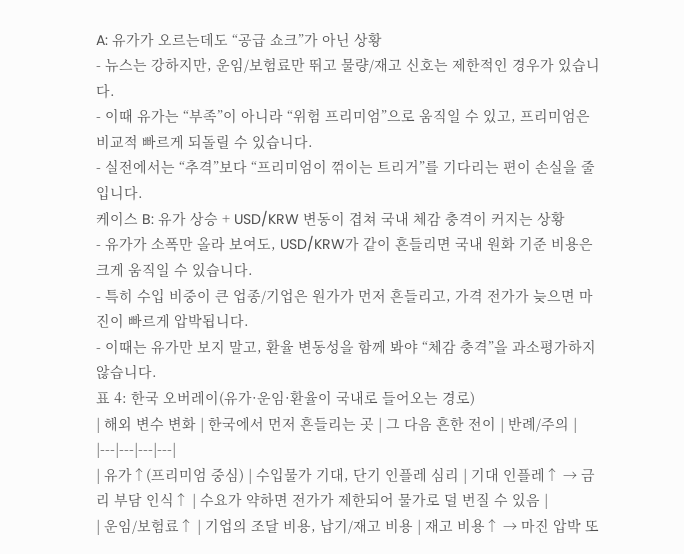A: 유가가 오르는데도 “공급 쇼크”가 아닌 상황
- 뉴스는 강하지만, 운임/보험료만 뛰고 물량/재고 신호는 제한적인 경우가 있습니다.
- 이때 유가는 “부족”이 아니라 “위험 프리미엄”으로 움직일 수 있고, 프리미엄은 비교적 빠르게 되돌릴 수 있습니다.
- 실전에서는 “추격”보다 “프리미엄이 꺾이는 트리거”를 기다리는 편이 손실을 줄입니다.
케이스 B: 유가 상승 + USD/KRW 변동이 겹쳐 국내 체감 충격이 커지는 상황
- 유가가 소폭만 올라 보여도, USD/KRW가 같이 흔들리면 국내 원화 기준 비용은 크게 움직일 수 있습니다.
- 특히 수입 비중이 큰 업종/기업은 원가가 먼저 흔들리고, 가격 전가가 늦으면 마진이 빠르게 압박됩니다.
- 이때는 유가만 보지 말고, 환율 변동성을 함께 봐야 “체감 충격”을 과소평가하지 않습니다.
표 4: 한국 오버레이(유가·운임·환율이 국내로 들어오는 경로)
| 해외 변수 변화 | 한국에서 먼저 흔들리는 곳 | 그 다음 흔한 전이 | 반례/주의 |
|---|---|---|---|
| 유가↑(프리미엄 중심) | 수입물가 기대, 단기 인플레 심리 | 기대 인플레↑ → 금리 부담 인식↑ | 수요가 약하면 전가가 제한되어 물가로 덜 번질 수 있음 |
| 운임/보험료↑ | 기업의 조달 비용, 납기/재고 비용 | 재고 비용↑ → 마진 압박 또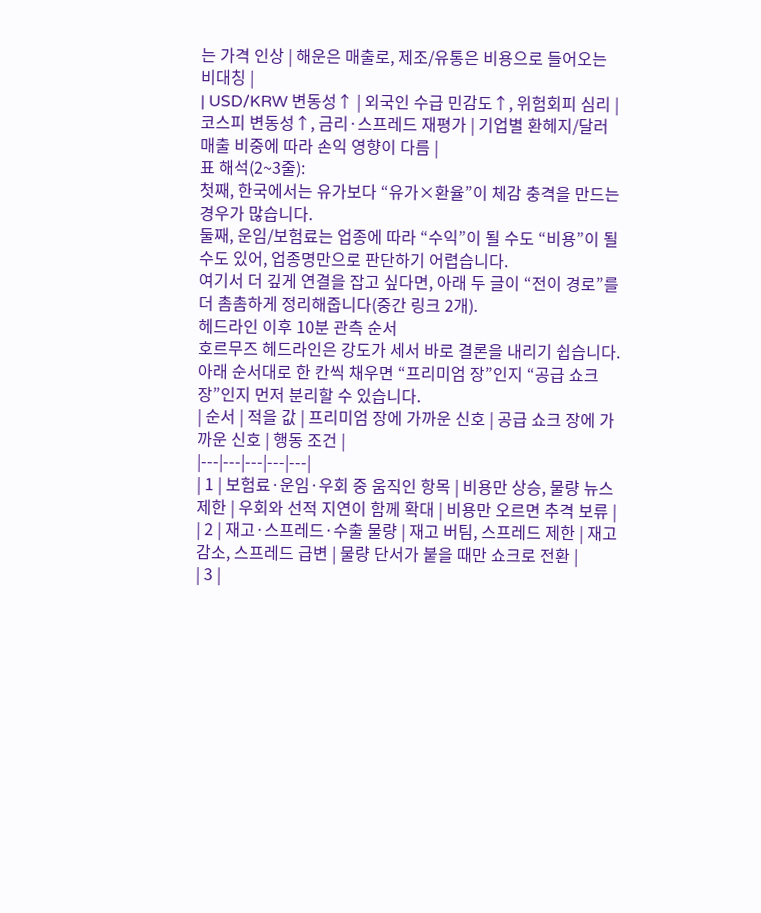는 가격 인상 | 해운은 매출로, 제조/유통은 비용으로 들어오는 비대칭 |
| USD/KRW 변동성↑ | 외국인 수급 민감도↑, 위험회피 심리 | 코스피 변동성↑, 금리·스프레드 재평가 | 기업별 환헤지/달러 매출 비중에 따라 손익 영향이 다름 |
표 해석(2~3줄):
첫째, 한국에서는 유가보다 “유가×환율”이 체감 충격을 만드는 경우가 많습니다.
둘째, 운임/보험료는 업종에 따라 “수익”이 될 수도 “비용”이 될 수도 있어, 업종명만으로 판단하기 어렵습니다.
여기서 더 깊게 연결을 잡고 싶다면, 아래 두 글이 “전이 경로”를 더 촘촘하게 정리해줍니다(중간 링크 2개).
헤드라인 이후 10분 관측 순서
호르무즈 헤드라인은 강도가 세서 바로 결론을 내리기 쉽습니다. 아래 순서대로 한 칸씩 채우면 “프리미엄 장”인지 “공급 쇼크 장”인지 먼저 분리할 수 있습니다.
| 순서 | 적을 값 | 프리미엄 장에 가까운 신호 | 공급 쇼크 장에 가까운 신호 | 행동 조건 |
|---|---|---|---|---|
| 1 | 보험료·운임·우회 중 움직인 항목 | 비용만 상승, 물량 뉴스 제한 | 우회와 선적 지연이 함께 확대 | 비용만 오르면 추격 보류 |
| 2 | 재고·스프레드·수출 물량 | 재고 버팀, 스프레드 제한 | 재고 감소, 스프레드 급변 | 물량 단서가 붙을 때만 쇼크로 전환 |
| 3 |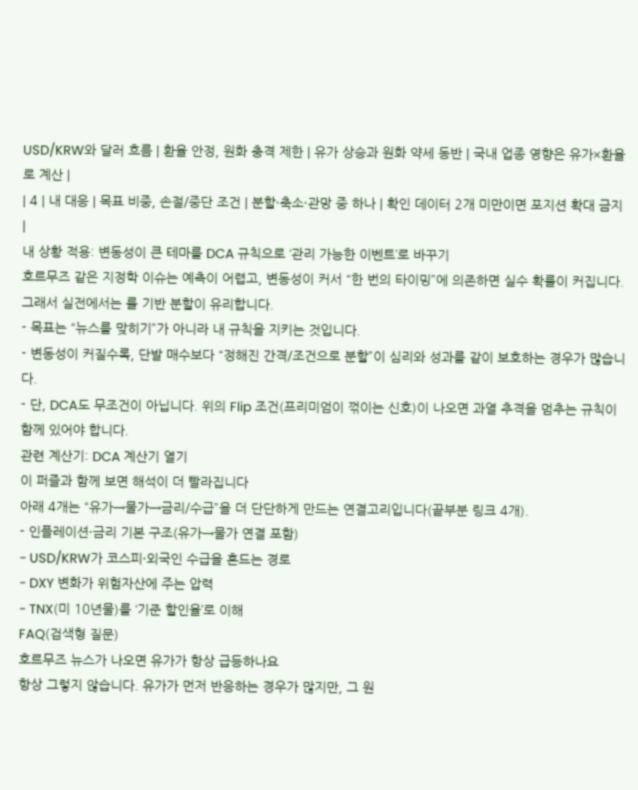USD/KRW와 달러 흐름 | 환율 안정, 원화 충격 제한 | 유가 상승과 원화 약세 동반 | 국내 업종 영향은 유가×환율로 계산 |
| 4 | 내 대응 | 목표 비중, 손절/중단 조건 | 분할·축소·관망 중 하나 | 확인 데이터 2개 미만이면 포지션 확대 금지 |
내 상황 적용: 변동성이 큰 테마를 DCA 규칙으로 ‘관리 가능한 이벤트’로 바꾸기
호르무즈 같은 지정학 이슈는 예측이 어렵고, 변동성이 커서 “한 번의 타이밍”에 의존하면 실수 확률이 커집니다.
그래서 실전에서는 룰 기반 분할이 유리합니다.
- 목표는 “뉴스를 맞히기”가 아니라 내 규칙을 지키는 것입니다.
- 변동성이 커질수록, 단발 매수보다 “정해진 간격/조건으로 분할”이 심리와 성과를 같이 보호하는 경우가 많습니다.
- 단, DCA도 무조건이 아닙니다. 위의 Flip 조건(프리미엄이 꺾이는 신호)이 나오면 과열 추격을 멈추는 규칙이 함께 있어야 합니다.
관련 계산기: DCA 계산기 열기
이 퍼즐과 함께 보면 해석이 더 빨라집니다
아래 4개는 “유가→물가→금리/수급”을 더 단단하게 만드는 연결고리입니다(끝부분 링크 4개).
- 인플레이션·금리 기본 구조(유가→물가 연결 포함)
- USD/KRW가 코스피·외국인 수급을 흔드는 경로
- DXY 변화가 위험자산에 주는 압력
- TNX(미 10년물)를 ‘기준 할인율’로 이해
FAQ(검색형 질문)
호르무즈 뉴스가 나오면 유가가 항상 급등하나요
항상 그렇지 않습니다. 유가가 먼저 반응하는 경우가 많지만, 그 원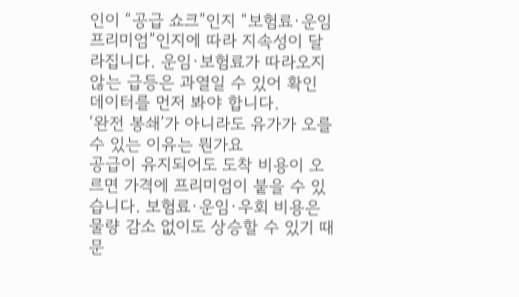인이 “공급 쇼크”인지 “보험료·운임 프리미엄”인지에 따라 지속성이 달라집니다. 운임·보험료가 따라오지 않는 급등은 과열일 수 있어 확인 데이터를 먼저 봐야 합니다.
‘완전 봉쇄’가 아니라도 유가가 오를 수 있는 이유는 뭔가요
공급이 유지되어도 도착 비용이 오르면 가격에 프리미엄이 붙을 수 있습니다. 보험료·운임·우회 비용은 물량 감소 없이도 상승할 수 있기 때문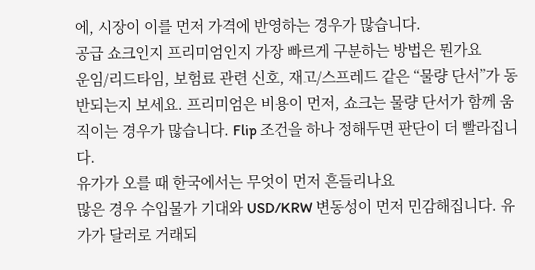에, 시장이 이를 먼저 가격에 반영하는 경우가 많습니다.
공급 쇼크인지 프리미엄인지 가장 빠르게 구분하는 방법은 뭔가요
운임/리드타임, 보험료 관련 신호, 재고/스프레드 같은 “물량 단서”가 동반되는지 보세요. 프리미엄은 비용이 먼저, 쇼크는 물량 단서가 함께 움직이는 경우가 많습니다. Flip 조건을 하나 정해두면 판단이 더 빨라집니다.
유가가 오를 때 한국에서는 무엇이 먼저 흔들리나요
많은 경우 수입물가 기대와 USD/KRW 변동성이 먼저 민감해집니다. 유가가 달러로 거래되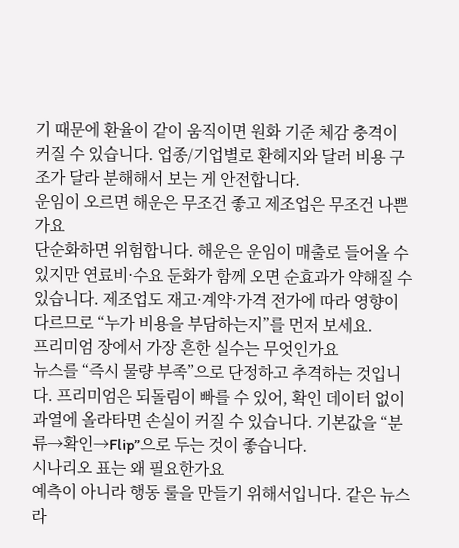기 때문에 환율이 같이 움직이면 원화 기준 체감 충격이 커질 수 있습니다. 업종/기업별로 환헤지와 달러 비용 구조가 달라 분해해서 보는 게 안전합니다.
운임이 오르면 해운은 무조건 좋고 제조업은 무조건 나쁜가요
단순화하면 위험합니다. 해운은 운임이 매출로 들어올 수 있지만 연료비·수요 둔화가 함께 오면 순효과가 약해질 수 있습니다. 제조업도 재고·계약·가격 전가에 따라 영향이 다르므로 “누가 비용을 부담하는지”를 먼저 보세요.
프리미엄 장에서 가장 흔한 실수는 무엇인가요
뉴스를 “즉시 물량 부족”으로 단정하고 추격하는 것입니다. 프리미엄은 되돌림이 빠를 수 있어, 확인 데이터 없이 과열에 올라타면 손실이 커질 수 있습니다. 기본값을 “분류→확인→Flip”으로 두는 것이 좋습니다.
시나리오 표는 왜 필요한가요
예측이 아니라 행동 룰을 만들기 위해서입니다. 같은 뉴스라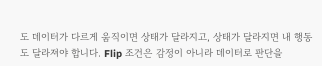도 데이터가 다르게 움직이면 상태가 달라지고, 상태가 달라지면 내 행동도 달라져야 합니다. Flip 조건은 감정이 아니라 데이터로 판단을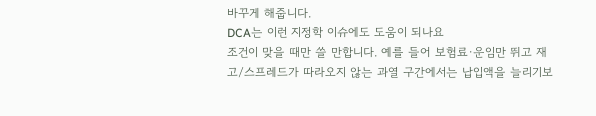바꾸게 해줍니다.
DCA는 이런 지정학 이슈에도 도움이 되나요
조건이 맞을 때만 쓸 만합니다. 예를 들어 보험료·운임만 뛰고 재고/스프레드가 따라오지 않는 과열 구간에서는 납입액을 늘리기보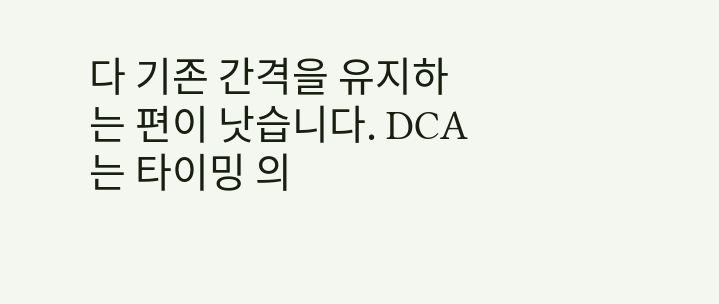다 기존 간격을 유지하는 편이 낫습니다. DCA는 타이밍 의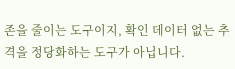존을 줄이는 도구이지, 확인 데이터 없는 추격을 정당화하는 도구가 아닙니다.